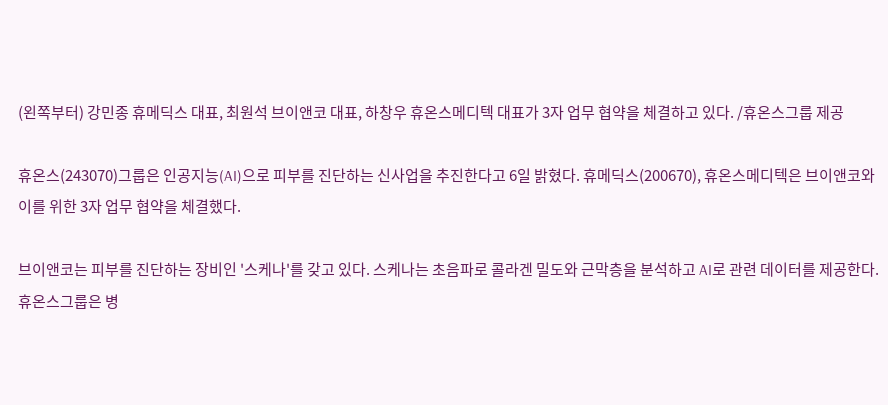(왼쪽부터) 강민종 휴메딕스 대표, 최원석 브이앤코 대표, 하창우 휴온스메디텍 대표가 3자 업무 협약을 체결하고 있다. /휴온스그룹 제공

휴온스(243070)그룹은 인공지능(AI)으로 피부를 진단하는 신사업을 추진한다고 6일 밝혔다. 휴메딕스(200670), 휴온스메디텍은 브이앤코와 이를 위한 3자 업무 협약을 체결했다.

브이앤코는 피부를 진단하는 장비인 '스케나'를 갖고 있다. 스케나는 초음파로 콜라겐 밀도와 근막층을 분석하고 AI로 관련 데이터를 제공한다. 휴온스그룹은 병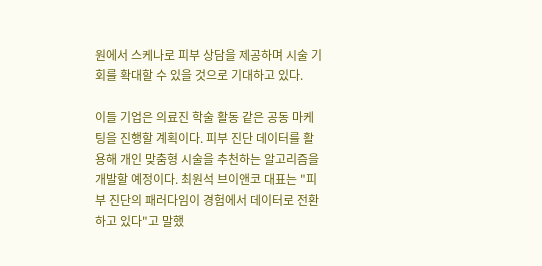원에서 스케나로 피부 상담을 제공하며 시술 기회를 확대할 수 있을 것으로 기대하고 있다.

이들 기업은 의료진 학술 활동 같은 공동 마케팅을 진행할 계획이다. 피부 진단 데이터를 활용해 개인 맞춤형 시술을 추천하는 알고리즘을 개발할 예정이다. 최원석 브이앤코 대표는 "피부 진단의 패러다임이 경험에서 데이터로 전환하고 있다"고 말했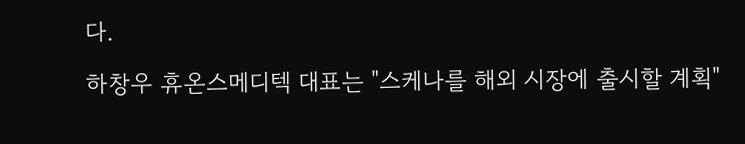다.

하창우 휴온스메디텍 대표는 "스케나를 해외 시장에 출시할 계획"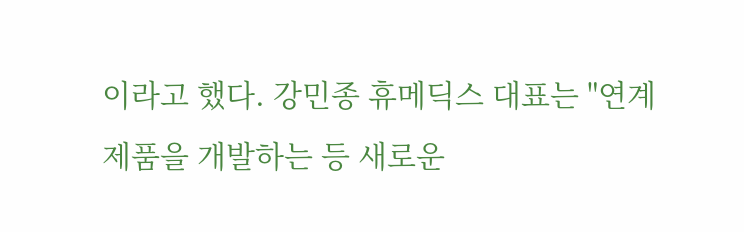이라고 했다. 강민종 휴메딕스 대표는 "연계 제품을 개발하는 등 새로운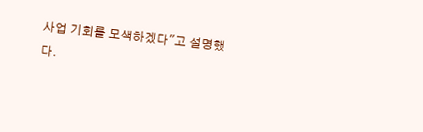사업 기회를 모색하겠다"고 설명했다.